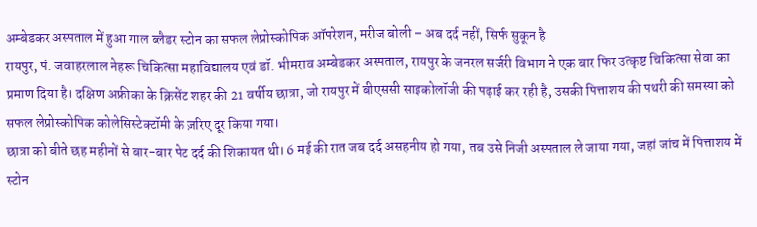अम्बेडकर अस्पताल में हुआ गाल ब्लैडर स्टोन का सफल लेप्रोस्कोपिक ऑपरेशन, मरीज बोली – अब दर्द नहीं, सिर्फ सुकून है
रायपुर, पं. जवाहरलाल नेहरू चिकित्सा महाविद्यालय एवं डॉ. भीमराव अम्बेडकर अस्पताल, रायपुर के जनरल सर्जरी विभाग ने एक बार फिर उत्कृष्ट चिकित्सा सेवा का प्रमाण दिया है। दक्षिण अफ्रीका के क्रिसेंट शहर की 21 वर्षीय छात्रा, जो रायपुर में बीएससी साइकोलॉजी की पढ़ाई कर रही है, उसकी पित्ताशय की पथरी की समस्या को सफल लेप्रोस्कोपिक कोलेसिस्टेक्टॉमी के ज़रिए दूर किया गया।
छात्रा को बीते छह महीनों से बार-बार पेट दर्द की शिकायत थी। 6 मई की रात जब दर्द असहनीय हो गया, तब उसे निजी अस्पताल ले जाया गया, जहां जांच में पित्ताशय में स्टोन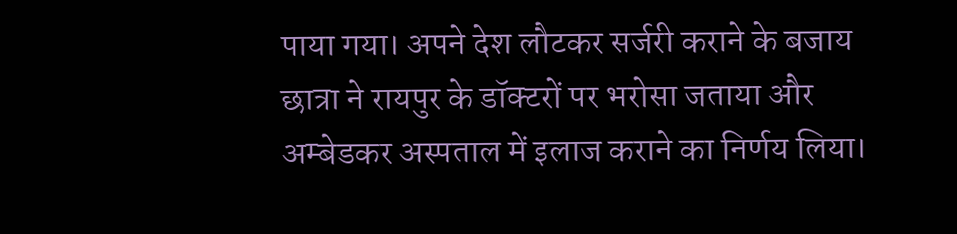पाया गया। अपने देश लौटकर सर्जरी कराने के बजाय छात्रा ने रायपुर के डॉक्टरों पर भरोसा जताया और अम्बेडकर अस्पताल में इलाज कराने का निर्णय लिया।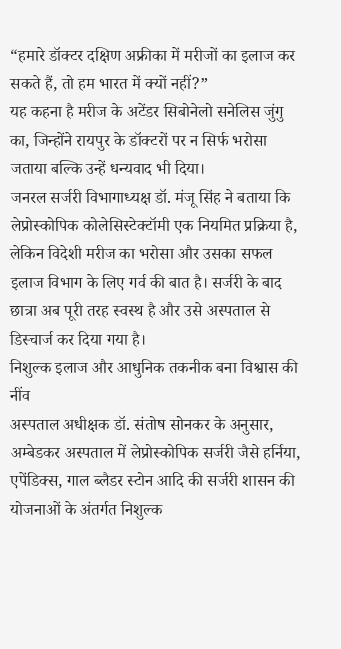“हमारे डॉक्टर दक्षिण अफ्रीका में मरीजों का इलाज कर सकते हैं, तो हम भारत में क्यों नहीं?”
यह कहना है मरीज के अटेंडर सिबोनेलो सनेलिस जुंगु का, जिन्होंने रायपुर के डॉक्टरों पर न सिर्फ भरोसा जताया बल्कि उन्हें धन्यवाद भी दिया।
जनरल सर्जरी विभागाध्यक्ष डॉ. मंजू सिंह ने बताया कि लेप्रोस्कोपिक कोलेसिस्टेक्टॉमी एक नियमित प्रक्रिया है, लेकिन विदेशी मरीज का भरोसा और उसका सफल इलाज विभाग के लिए गर्व की बात है। सर्जरी के बाद छात्रा अब पूरी तरह स्वस्थ है और उसे अस्पताल से डिस्चार्ज कर दिया गया है।
निशुल्क इलाज और आधुनिक तकनीक बना विश्वास की नींव
अस्पताल अधीक्षक डॉ. संतोष सोनकर के अनुसार, अम्बेडकर अस्पताल में लेप्रोस्कोपिक सर्जरी जैसे हर्निया, एपेंडिक्स, गाल ब्लैडर स्टोन आदि की सर्जरी शासन की योजनाओं के अंतर्गत निशुल्क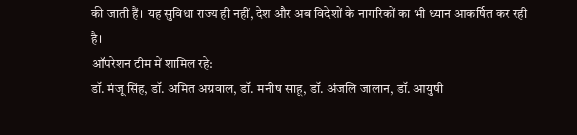की जाती हैं। यह सुविधा राज्य ही नहीं, देश और अब विदेशों के नागरिकों का भी ध्यान आकर्षित कर रही है।
ऑपरेशन टीम में शामिल रहे:
डॉ. मंजू सिंह, डॉ. अमित अग्रवाल, डॉ. मनीष साहू, डॉ. अंजलि जालान, डॉ. आयुषी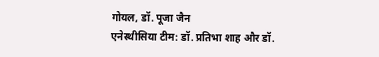गोयल, डॉ. पूजा जैन
एनेस्थीसिया टीम: डॉ. प्रतिभा शाह और डॉ.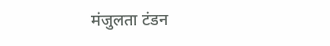मंजुलता टंडन